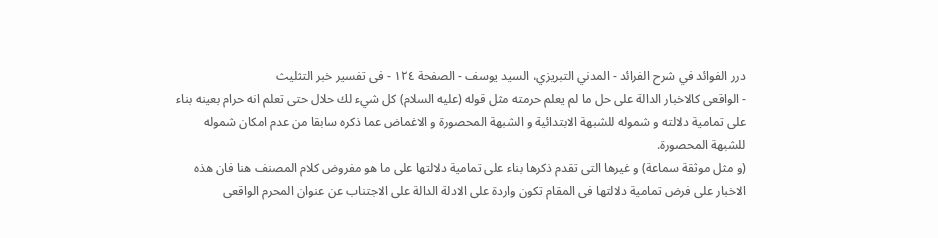درر الفوائد في شرح الفرائد - المدني التبريزي، السيد يوسف - الصفحة ١٢٤ - فى تفسير خبر التثليث
- الواقعى كالاخبار الدالة على حل ما لم يعلم حرمته مثل قوله (عليه السلام) كل شيء لك حلال حتى تعلم انه حرام بعينه بناء على تمامية دلالته و شموله للشبهة الابتدائية و الشبهة المحصورة و الاغماض عما ذكره سابقا من عدم امكان شموله للشبهة المحصورة.
(و مثل موثقة سماعة) و غيرها التى تقدم ذكرها بناء على تمامية دلالتها على ما هو مفروض كلام المصنف هنا فان هذه الاخبار على فرض تمامية دلالتها فى المقام تكون واردة على الادلة الدالة على الاجتناب عن عنوان المحرم الواقعى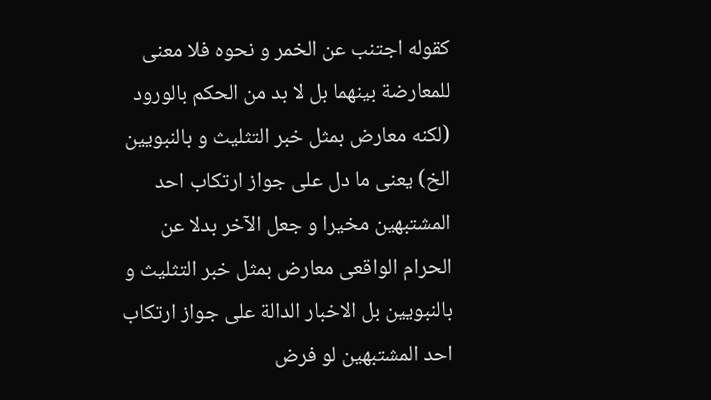كقوله اجتنب عن الخمر و نحوه فلا معنى للمعارضة بينهما بل لا بد من الحكم بالورود
(لكنه معارض بمثل خبر التثليث و بالنبويين الخ) يعنى ما دل على جواز ارتكاب احد المشتبهين مخيرا و جعل الآخر بدلا عن الحرام الواقعى معارض بمثل خبر التثليث و بالنبويين بل الاخبار الدالة على جواز ارتكاب احد المشتبهين لو فرض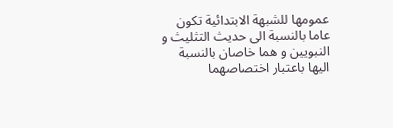عمومها للشبهة الابتدائية تكون عاما بالنسبة الى حديث التثليث و النبويين و هما خاصان بالنسبة اليها باعتبار اختصاصهما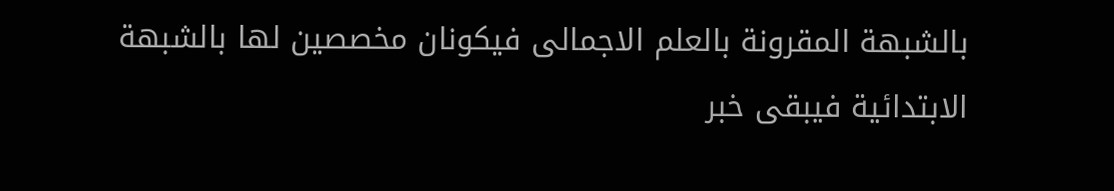بالشبهة المقرونة بالعلم الاجمالى فيكونان مخصصين لها بالشبهة الابتدائية فيبقى خبر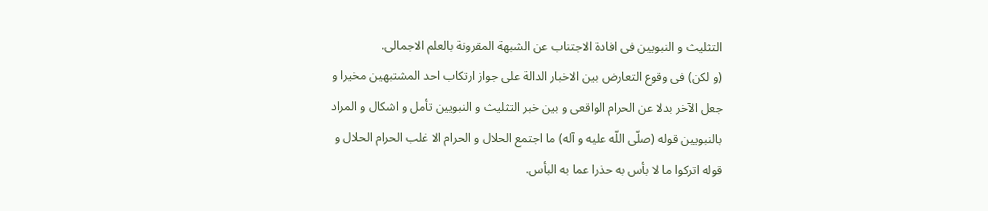التثليث و النبويين فى افادة الاجتناب عن الشبهة المقرونة بالعلم الاجمالى.
(و لكن) فى وقوع التعارض بين الاخبار الدالة على جواز ارتكاب احد المشتبهين مخيرا و جعل الآخر بدلا عن الحرام الواقعى و بين خبر التثليث و النبويين تأمل و اشكال و المراد بالنبويين قوله (صلّى اللّه عليه و آله) ما اجتمع الحلال و الحرام الا غلب الحرام الحلال و قوله اتركوا ما لا بأس به حذرا عما به البأس.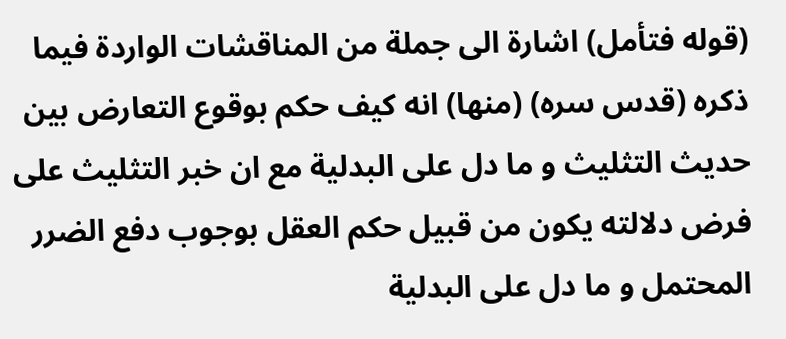(قوله فتأمل) اشارة الى جملة من المناقشات الواردة فيما ذكره (قدس سره) (منها) انه كيف حكم بوقوع التعارض بين حديث التثليث و ما دل على البدلية مع ان خبر التثليث على فرض دلالته يكون من قبيل حكم العقل بوجوب دفع الضرر المحتمل و ما دل على البدلية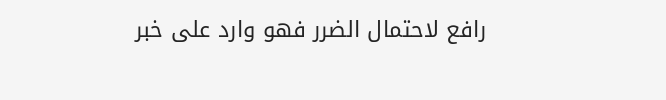رافع لاحتمال الضرر فهو وارد على خبر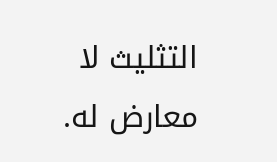التثليث لا معارض له.